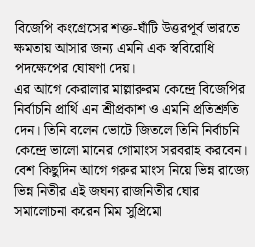বিজেপি কংগ্রেসের শক্ত-ঘাঁটি উত্তরপূর্ব ভারতে ক্ষমতায় আসার জন্য এমনি এক স্ববিরোধি পদক্ষেপের ঘোষণা দেয়।
এর আগে কেরালার মাল্লারুরম কেন্দ্রে বিজেপির নির্বাচনি প্রার্থি এন শ্রীপ্রকাশ ও এমনি প্রতিশ্রুতি দেন। তিনি বলেন ভোটে জিতলে তিনি নির্বাচনি কেন্দ্রে ভালো মানের গোমাংস সরবরাহ করবেন।
বেশ কিছুদিন আগে গরুর মাংস নিয়ে ভিন্ন রাজ্যে ভিন্ন নিতীর এই জঘন্য রাজনিতীর ঘোর সমালোচনা করেন মিম সুপ্রিমো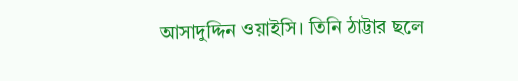আসাদুদ্দিন ওয়াইসি। তিনি ঠাট্টার ছলে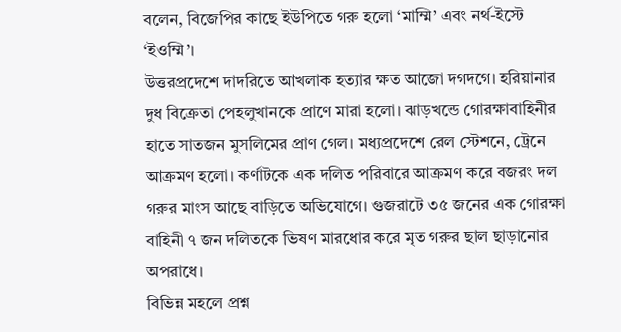বলেন, বিজেপির কাছে ইউপিতে গরু হলো ‘মাম্মি’ এবং নর্থ-ইস্টে ‘ইওম্মি’।
উত্তরপ্রদেশে দাদরিতে আখলাক হত্যার ক্ষত আজো দগদগে। হরিয়ানার দুধ বিক্রেতা পেহলুখানকে প্রাণে মারা হলো। ঝাড়খন্ডে গোরক্ষাবাহিনীর হাতে সাতজন মুসলিমের প্রাণ গেল। মধ্যপ্রদেশে রেল স্টেশনে, ট্রেনে আক্রমণ হলো। কর্ণাটকে এক দলিত পরিবারে আক্রমণ করে বজরং দল গরুর মাংস আছে বাড়িতে অভিযোগে। গুজরাটে ৩৫ জনের এক গোরক্ষা বাহিনী ৭ জন দলিতকে ভিষণ মারধোর করে মৃত গরুর ছাল ছাড়ানোর অপরাধে।
বিভিন্ন মহলে প্রশ্ন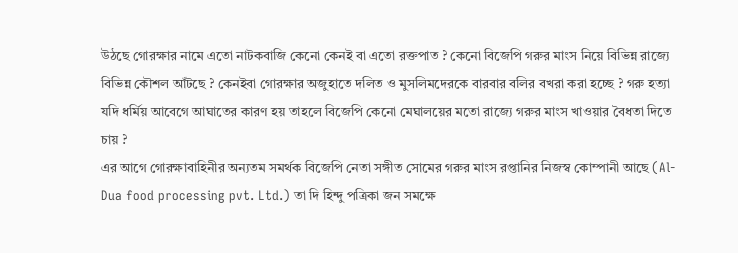উঠছে গোরক্ষার নামে এতো নাটকবাজি কেনো কেনই বা এতো রক্তপাত ? কেনো বিজেপি গরুর মাংস নিয়ে বিভিন্ন রাজ্যে বিভিন্ন কৌশল আঁটছে ? কেনইবা গোরক্ষার অজুহাতে দলিত ও মুসলিমদেরকে বারবার বলির বখরা করা হচ্ছে ? গরু হত্যা যদি ধর্মিয় আবেগে আঘাতের কারণ হয় তাহলে বিজেপি কেনো মেঘালয়ের মতো রাজ্যে গরুর মাংস খাওয়ার বৈধতা দিতে চায় ?
এর আগে গোরক্ষাবাহিনীর অন্যতম সমর্থক বিজেপি নেতা সঙ্গীত সোমের গরুর মাংস রপ্তানির নিজস্ব কোম্পানী আছে (Al-Dua food processing pvt. Ltd.) তা দি হিন্দু পত্রিকা জন সমক্ষে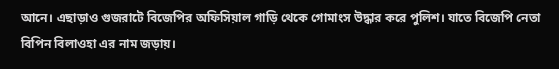আনে। এছাড়াও গুজরাটে বিজেপির অফিসিয়াল গাড়ি থেকে গোমাংস উদ্ধার করে পুলিশ। যাতে বিজেপি নেতা বিপিন বিলাওহা এর নাম জড়ায়।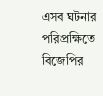এসব ঘটনার পরিপ্রক্ষিতে বিজেপির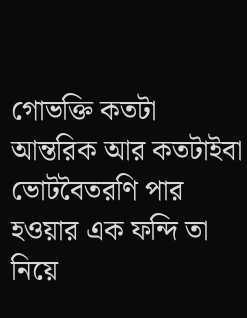গোভক্তি কতটা আন্তরিক আর কতটাইবা ভোটবৈতরণি পার হওয়ার এক ফন্দি তা নিয়ে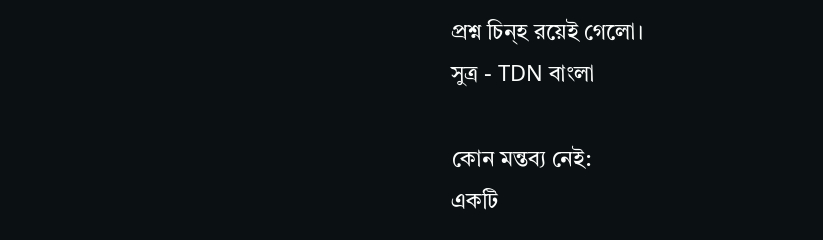প্রশ্ন চিন্হ রয়েই গেলো।
সুত্র - TDN বাংলা

কোন মন্তব্য নেই:
একটি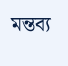মন্তব্য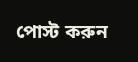পোস্ট করুন